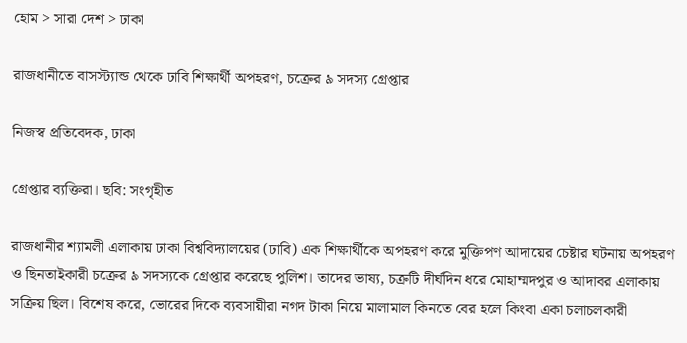হোম > সারা দেশ > ঢাকা

রাজধানীতে বাসস্ট্যান্ড থেকে ঢাবি শিক্ষার্থী অপহরণ, চক্রের ৯ সদস্য গ্রেপ্তার

নিজস্ব প্রতিবেদক, ঢাকা

গ্রেপ্তার ব্যক্তিরা। ছবি: সংগৃহীত

রাজধানীর শ্যামলী এলাকায় ঢাকা বিশ্ববিদ্যালয়ের (ঢাবি) এক শিক্ষার্থীকে অপহরণ করে মুক্তিপণ আদায়ের চেষ্টার ঘটনায় অপহরণ ও ছিনতাইকারী চক্রের ৯ সদস্যকে গ্রেপ্তার করেছে পুলিশ। তাদের ভাষ্য, চক্রটি দীর্ঘদিন ধরে মোহাম্মদপুর ও আদাবর এলাকায় সক্রিয় ছিল। বিশেষ করে, ভোরের দিকে ব্যবসায়ীরা নগদ টাকা নিয়ে মালামাল কিনতে বের হলে কিংবা একা চলাচলকারী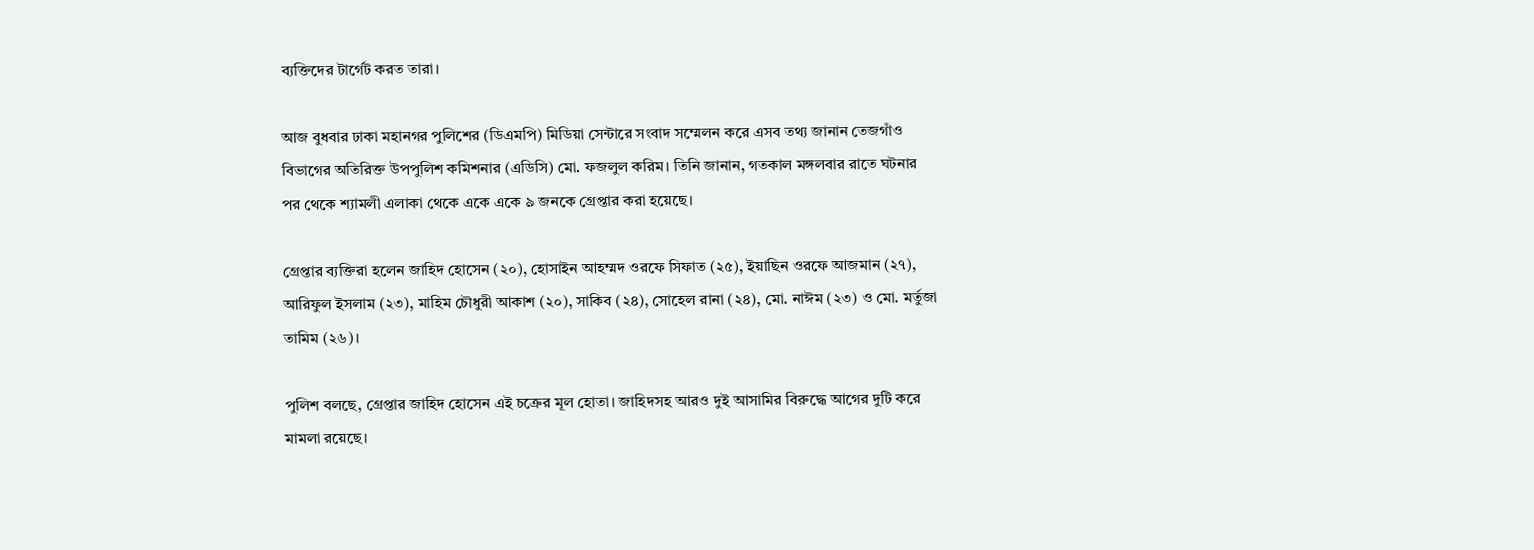ব্যক্তিদের টার্গেট করত তারা।

আজ বুধবার ঢাকা মহানগর পুলিশের (ডিএমপি) মিডিয়া সেন্টারে সংবাদ সম্মেলন করে এসব তথ্য জানান তেজগাঁও বিভাগের অতিরিক্ত উপপুলিশ কমিশনার (এডিসি) মো. ফজলুল করিম। তিনি জানান, গতকাল মঙ্গলবার রাতে ঘটনার পর থেকে শ্যামলী এলাকা থেকে একে একে ৯ জনকে গ্রেপ্তার করা হয়েছে।

গ্রেপ্তার ব্যক্তিরা হলেন জাহিদ হোসেন (২০), হোসাইন আহম্মদ ওরফে সিফাত (২৫), ইয়াছিন ওরফে আজমান (২৭), আরিফুল ইসলাম (২৩), মাহিম চৌধুরী আকাশ (২০), সাকিব (২৪), সোহেল রানা (২৪), মো. নাঈম (২৩) ও মো. মর্তুজা তামিম (২৬)।

পুলিশ বলছে, গ্রেপ্তার জাহিদ হোসেন এই চক্রের মূল হোতা। জাহিদসহ আরও দুই আসামির বিরুদ্ধে আগের দুটি করে মামলা রয়েছে।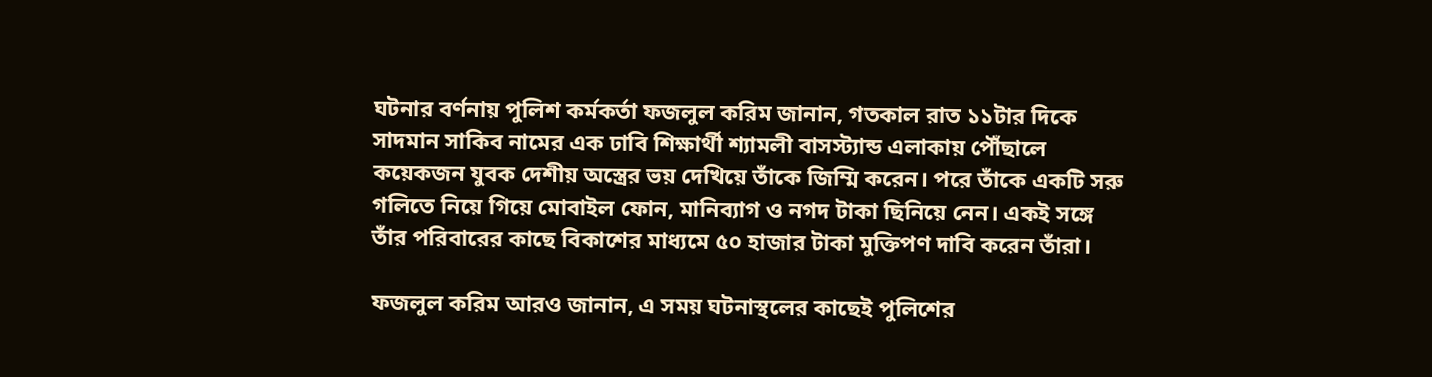ঘটনার বর্ণনায় পুলিশ কর্মকর্তা ফজলুল করিম জানান, গতকাল রাত ১১টার দিকে সাদমান সাকিব নামের এক ঢাবি শিক্ষার্থী শ্যামলী বাসস্ট্যান্ড এলাকায় পৌঁছালে কয়েকজন যুবক দেশীয় অস্ত্রের ভয় দেখিয়ে তাঁকে জিম্মি করেন। পরে তাঁকে একটি সরু গলিতে নিয়ে গিয়ে মোবাইল ফোন, মানিব্যাগ ও নগদ টাকা ছিনিয়ে নেন। একই সঙ্গে তাঁর পরিবারের কাছে বিকাশের মাধ্যমে ৫০ হাজার টাকা মুক্তিপণ দাবি করেন তাঁরা।

ফজলুল করিম আরও জানান, এ সময় ঘটনাস্থলের কাছেই পুলিশের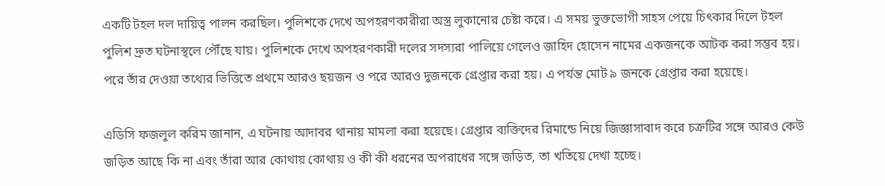একটি টহল দল দায়িত্ব পালন করছিল। পুলিশকে দেখে অপহরণকারীরা অস্ত্র লুকানোর চেষ্টা করে। এ সময় ভুক্তভোগী সাহস পেয়ে চিৎকার দিলে টহল পুলিশ দ্রুত ঘটনাস্থলে পৌঁছে যায়। পুলিশকে দেখে অপহরণকারী দলের সদস্যরা পালিয়ে গেলেও জাহিদ হোসেন নামের একজনকে আটক করা সম্ভব হয়। পরে তাঁর দেওয়া তথ্যের ভিত্তিতে প্রথমে আরও ছয়জন ও পরে আরও দুজনকে গ্রেপ্তার করা হয়। এ পর্যন্ত মোট ৯ জনকে গ্রেপ্তার করা হয়েছে।

এডিসি ফজলুল করিম জানান, এ ঘটনায় আদাবর থানায় মামলা করা হয়েছে। গ্রেপ্তার ব্যক্তিদের রিমান্ডে নিয়ে জিজ্ঞাসাবাদ করে চক্রটির সঙ্গে আরও কেউ জড়িত আছে কি না এবং তাঁরা আর কোথায় কোথায় ও কী কী ধরনের অপরাধের সঙ্গে জড়িত, তা খতিয়ে দেখা হচ্ছে।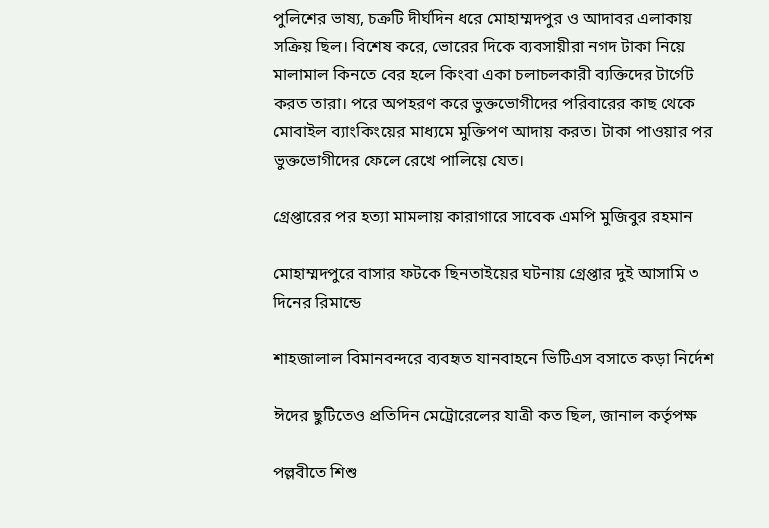পুলিশের ভাষ্য, চক্রটি দীর্ঘদিন ধরে মোহাম্মদপুর ও আদাবর এলাকায় সক্রিয় ছিল। বিশেষ করে, ভোরের দিকে ব্যবসায়ীরা নগদ টাকা নিয়ে মালামাল কিনতে বের হলে কিংবা একা চলাচলকারী ব্যক্তিদের টার্গেট করত তারা। পরে অপহরণ করে ভুক্তভোগীদের পরিবারের কাছ থেকে মোবাইল ব্যাংকিংয়ের মাধ্যমে মুক্তিপণ আদায় করত। টাকা পাওয়ার পর ভুক্তভোগীদের ফেলে রেখে পালিয়ে যেত।

গ্রেপ্তারের পর হত্যা মামলায় কারাগারে সাবেক এমপি মুজিবুর রহমান

মোহাম্মদপুরে বাসার ফটকে ছিনতাইয়ের ঘটনায় গ্রেপ্তার দুই আসামি ৩ দিনের রিমান্ডে

শাহজালাল বিমানবন্দরে ব্যবহৃত যানবাহনে ভিটিএস বসাতে কড়া নির্দেশ

ঈদের ছুটিতেও প্রতিদিন মেট্রোরেলের যাত্রী কত ছিল, জানাল কর্তৃপক্ষ

পল্লবীতে শিশু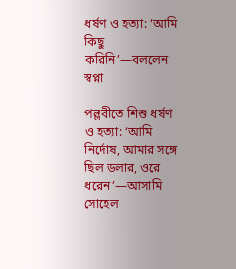ধর্ষণ ও হত্যা: ‘আমি কিছু করিনি’—বললেন স্বপ্না

পল্লবীতে শিশু ধর্ষণ ও হত্যা: ‘আমি নির্দোষ, আমার সঙ্গে ছিল ডলার, ওরে ধরেন’—আসামি সোহেল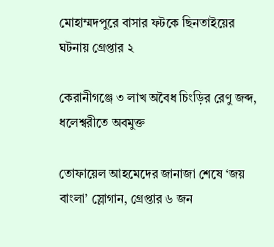মোহাম্মদপুরে বাসার ফটকে ছিনতাইয়ের ঘটনায় গ্রেপ্তার ২

কেরানীগঞ্জে ৩ লাখ অবৈধ চিংড়ির রেণু জব্দ, ধলেশ্বরীতে অবমুক্ত

তোফায়েল আহমেদের জানাজা শেষে ‘জয় বাংলা’ স্লোগান, গ্রেপ্তার ৬ জন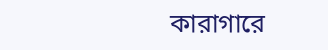কারাগারে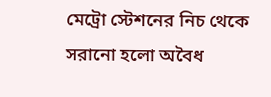মেট্রো স্টেশনের নিচ থেকে সরানো হলো অবৈধ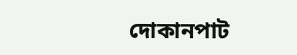দোকানপাট